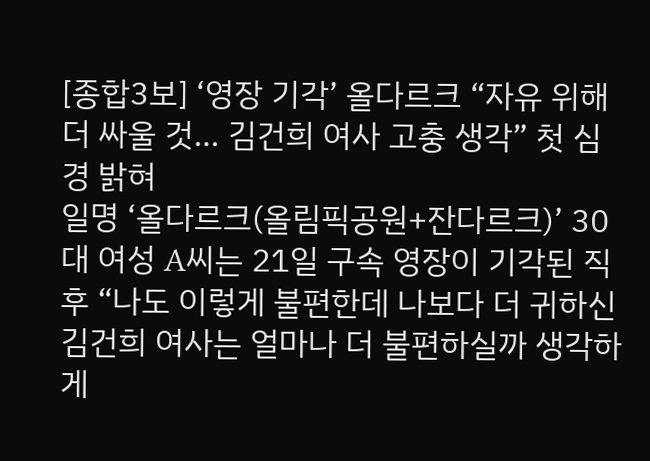[종합3보] ‘영장 기각’ 올다르크 “자유 위해 더 싸울 것… 김건희 여사 고충 생각” 첫 심경 밝혀
일명 ‘올다르크(올림픽공원+잔다르크)’ 30대 여성 A씨는 21일 구속 영장이 기각된 직후 “나도 이렇게 불편한데 나보다 더 귀하신 김건희 여사는 얼마나 더 불편하실까 생각하게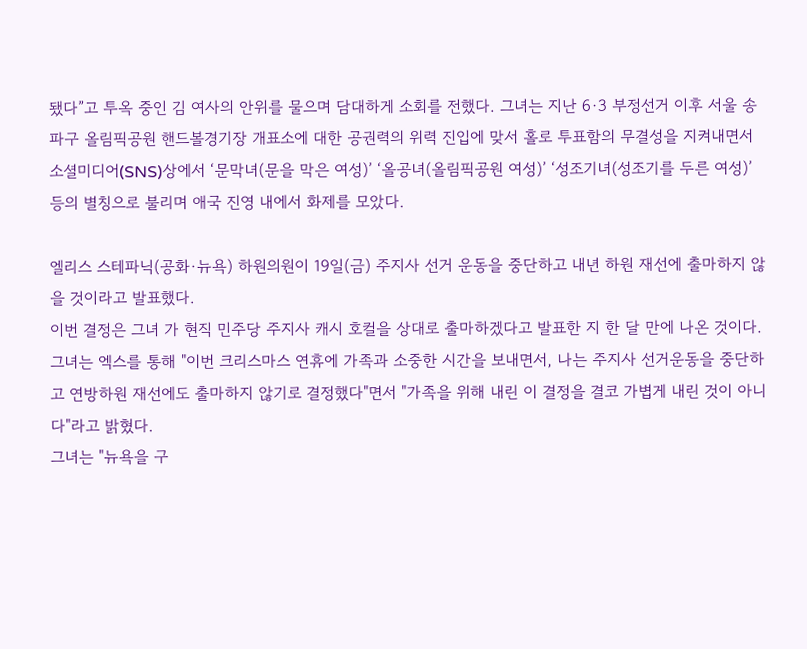됐다”고 투옥 중인 김 여사의 안위를 물으며 담대하게 소회를 전했다. 그녀는 지난 6·3 부정선거 이후 서울 송파구 올림픽공원 핸드볼경기장 개표소에 대한 공권력의 위력 진입에 맞서 홀로 투표함의 무결성을 지켜내면서 소셜미디어(SNS)상에서 ‘문막녀(문을 막은 여성)’ ‘올공녀(올림픽공원 여성)’ ‘성조기녀(성조기를 두른 여성)’ 등의 별칭으로 불리며 애국 진영 내에서 화제를 모았다.

엘리스 스테파닉(공화·뉴욕) 하원의원이 19일(금) 주지사 선거 운동을 중단하고 내년 하원 재선에 출마하지 않을 것이라고 발표했다.
이번 결정은 그녀 가 현직 민주당 주지사 캐시 호컬을 상대로 출마하겠다고 발표한 지 한 달 만에 나온 것이다.
그녀는 엑스를 통해 "이번 크리스마스 연휴에 가족과 소중한 시간을 보내면서, 나는 주지사 선거운동을 중단하고 연방하원 재선에도 출마하지 않기로 결정했다"면서 "가족을 위해 내린 이 결정을 결코 가볍게 내린 것이 아니다"라고 밝혔다.
그녀는 "뉴욕을 구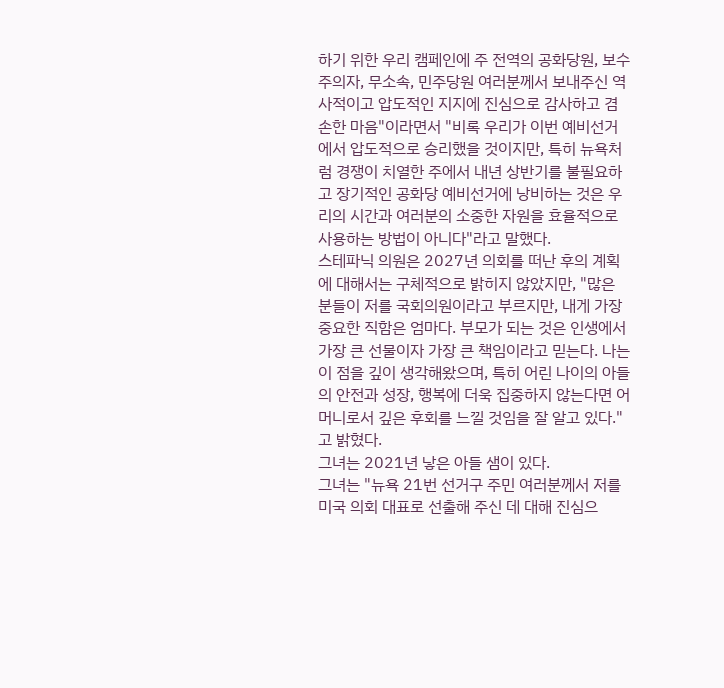하기 위한 우리 캠페인에 주 전역의 공화당원, 보수주의자, 무소속, 민주당원 여러분께서 보내주신 역사적이고 압도적인 지지에 진심으로 감사하고 겸손한 마음"이라면서 "비록 우리가 이번 예비선거에서 압도적으로 승리했을 것이지만, 특히 뉴욕처럼 경쟁이 치열한 주에서 내년 상반기를 불필요하고 장기적인 공화당 예비선거에 낭비하는 것은 우리의 시간과 여러분의 소중한 자원을 효율적으로 사용하는 방법이 아니다"라고 말했다.
스테파닉 의원은 2027년 의회를 떠난 후의 계획에 대해서는 구체적으로 밝히지 않았지만, "많은 분들이 저를 국회의원이라고 부르지만, 내게 가장 중요한 직함은 엄마다. 부모가 되는 것은 인생에서 가장 큰 선물이자 가장 큰 책임이라고 믿는다. 나는 이 점을 깊이 생각해왔으며, 특히 어린 나이의 아들의 안전과 성장, 행복에 더욱 집중하지 않는다면 어머니로서 깊은 후회를 느낄 것임을 잘 알고 있다."고 밝혔다.
그녀는 2021년 낳은 아들 샘이 있다.
그녀는 "뉴욕 21번 선거구 주민 여러분께서 저를 미국 의회 대표로 선출해 주신 데 대해 진심으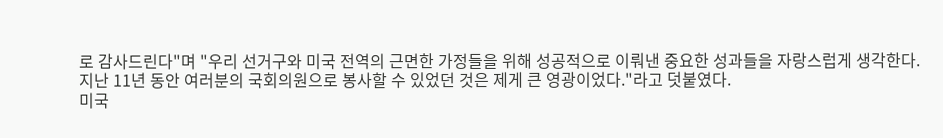로 감사드린다"며 "우리 선거구와 미국 전역의 근면한 가정들을 위해 성공적으로 이뤄낸 중요한 성과들을 자랑스럽게 생각한다. 지난 11년 동안 여러분의 국회의원으로 봉사할 수 있었던 것은 제게 큰 영광이었다."라고 덧붙였다.
미국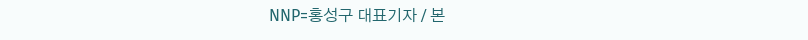NNP=홍성구 대표기자 / 본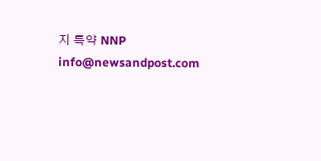지 특약 NNP info@newsandpost.com